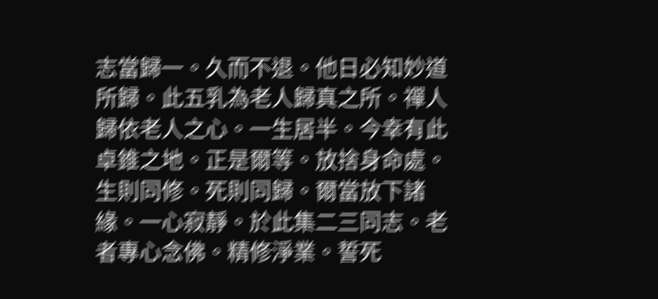志當歸一。久而不退。他日必知妙道所歸。此五乳為老人歸真之所。禪人歸依老人之心。一生居半。今幸有此卓錐之地。正是爾等。放捨身命處。生則同修。死則同歸。爾當放下諸緣。一心寂靜。於此集二三同志。老者專心念佛。精修淨業。誓死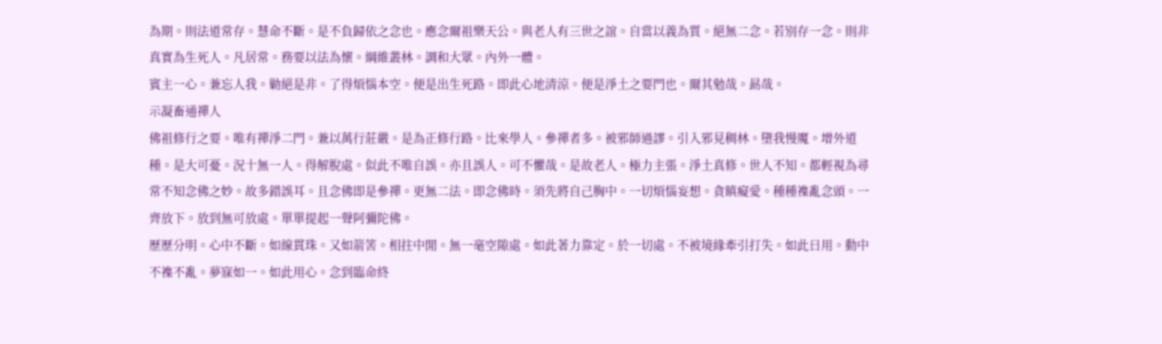為期。則法道常存。慧命不斷。是不負歸依之念也。應念爾祖樂天公。與老人有三世之誼。自當以義為質。絕無二念。若別存一念。則非真實為生死人。凡居常。務要以法為懷。綱維叢林。調和大眾。內外一體。
賓主一心。兼忘人我。勦絕是非。了得煩惱本空。便是出生死路。即此心地清涼。便是淨土之要門也。爾其勉哉。勗哉。
示凝畜通禪人
佛祖修行之要。唯有禪淨二門。兼以萬行莊嚴。是為正修行路。比來學人。參禪者多。被邪師過謬。引入邪見稠林。墮我慢魔。增外道種。是大可憂。況十無一人。得解脫處。似此不唯自誤。亦且誤人。可不懼哉。是故老人。極力主張。淨土真修。世人不知。都輕視為尋常不知念佛之妙。故多錯誤耳。且念佛即是參禪。更無二法。即念佛時。須先將自己胸中。一切煩惱妄想。貪瞋癡愛。種種襍亂念頭。一齊放下。放到無可放處。單單提起一聲阿彌陀佛。
歷歷分明。心中不斷。如線貫珠。又如箭筈。相拄中閒。無一毫空隙處。如此著力靠定。於一切處。不被境緣牽引打失。如此日用。動中不襍不亂。夢寐如一。如此用心。念到臨命終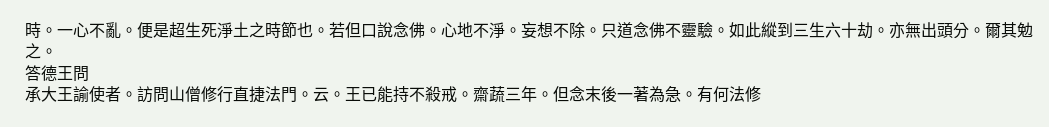時。一心不亂。便是超生死淨土之時節也。若但口說念佛。心地不淨。妄想不除。只道念佛不靈驗。如此縱到三生六十劫。亦無出頭分。爾其勉之。
答德王問
承大王諭使者。訪問山僧修行直捷法門。云。王已能持不殺戒。齋蔬三年。但念末後一著為急。有何法修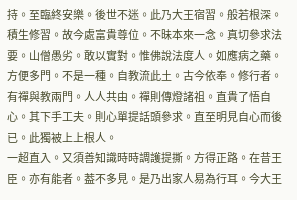持。至臨終安樂。後世不迷。此乃大王宿習。般若根深。積生修習。故今處富貴尊位。不昧本來一念。真切參求法要。山僧愚劣。敢以實對。惟佛說法度人。如應病之藥。方便多門。不是一種。自教流此土。古今依奉。修行者。有禪與教兩門。人人共由。禪則傳燈諸祖。直貴了悟自心。其下手工夫。則心單提話頭參求。直至明見自心而後已。此獨被上上根人。
一超直入。又須善知識時時調護提撕。方得正路。在昔王臣。亦有能者。葢不多見。是乃出家人易為行耳。今大王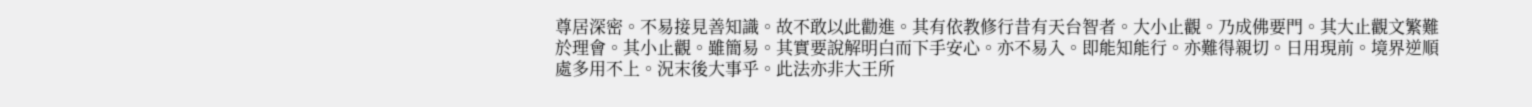尊居深密。不易接見善知識。故不敢以此勸進。其有依教修行昔有天台智者。大小止觀。乃成佛要門。其大止觀文繁難於理會。其小止觀。雖簡易。其實要說解明白而下手安心。亦不易入。即能知能行。亦難得親切。日用現前。境界逆順處多用不上。況末後大事乎。此法亦非大王所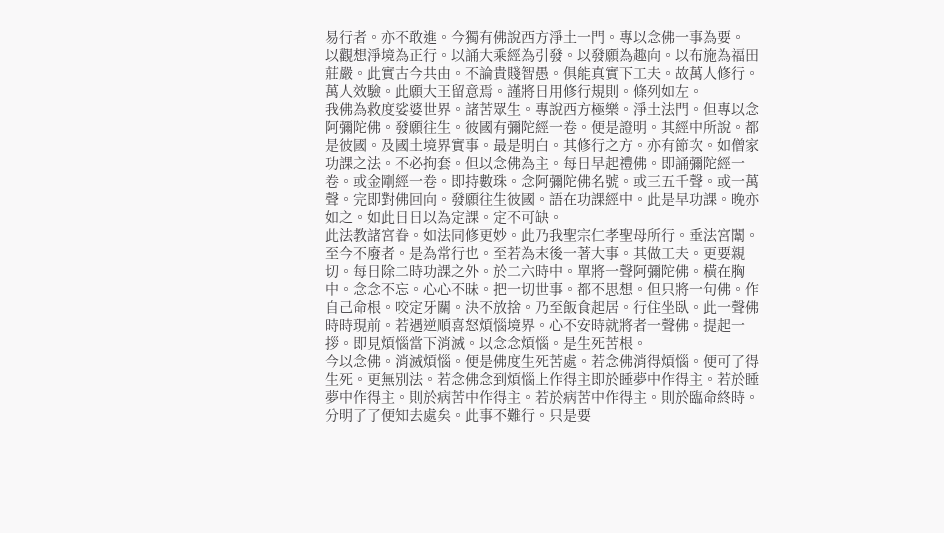易行者。亦不敢進。今獨有佛說西方淨土一門。專以念佛一事為要。
以觀想淨境為正行。以誦大乘經為引發。以發願為趣向。以布施為福田莊嚴。此實古今共由。不論貴賤智愚。俱能真實下工夫。故萬人修行。萬人效驗。此願大王留意焉。謹將日用修行規則。條列如左。
我佛為救度娑婆世界。諸苦眾生。專說西方極樂。淨土法門。但專以念阿彌陀佛。發願往生。彼國有彌陀經一卷。便是證明。其經中所說。都是彼國。及國土境界實事。最是明白。其修行之方。亦有節次。如僧家功課之法。不必拘套。但以念佛為主。每日早起禮佛。即誦彌陀經一卷。或金剛經一卷。即持數珠。念阿彌陀佛名號。或三五千聲。或一萬聲。完即對佛回向。發願往生彼國。語在功課經中。此是早功課。晚亦如之。如此日日以為定課。定不可缺。
此法教諸宮眷。如法同修更妙。此乃我聖宗仁孝聖母所行。垂法宮闈。至今不廢者。是為常行也。至若為末後一著大事。其做工夫。更要親切。每日除二時功課之外。於二六時中。單將一聲阿彌陀佛。橫在胸中。念念不忘。心心不昧。把一切世事。都不思想。但只將一句佛。作自己命根。咬定牙關。決不放捨。乃至飯食起居。行住坐臥。此一聲佛時時現前。若遇逆順喜怒煩惱境界。心不安時就將者一聲佛。提起一拶。即見煩惱當下消滅。以念念煩惱。是生死苦根。
今以念佛。消滅煩惱。便是佛度生死苦處。若念佛消得煩惱。便可了得生死。更無別法。若念佛念到煩惱上作得主即於睡夢中作得主。若於睡夢中作得主。則於病苦中作得主。若於病苦中作得主。則於臨命終時。分明了了便知去處矣。此事不難行。只是要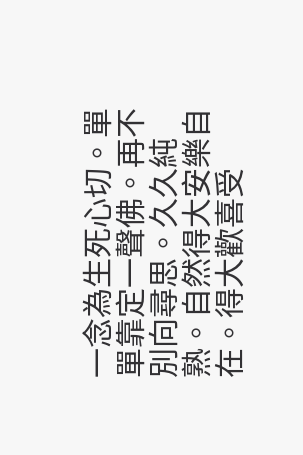一念為生死心切。單單靠定一聲佛。再不別向尋思。久久純熟。自然得大安樂自在。得大歡喜受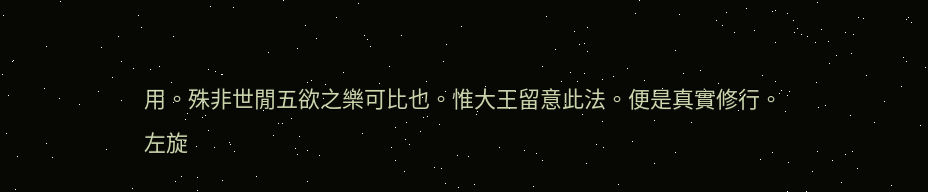用。殊非世閒五欲之樂可比也。惟大王留意此法。便是真實修行。
左旋